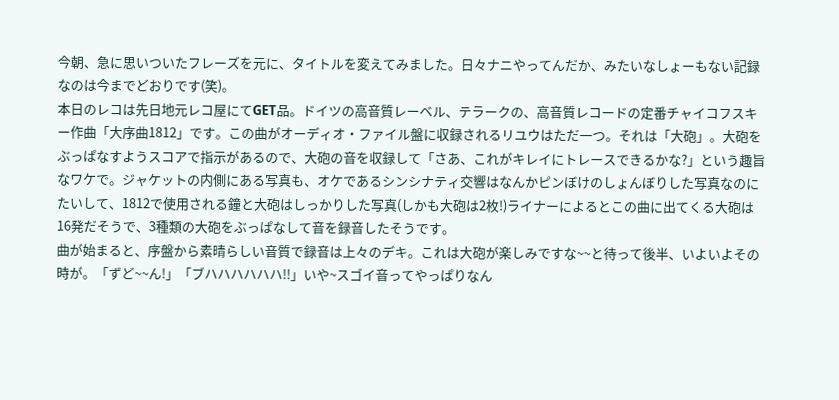今朝、急に思いついたフレーズを元に、タイトルを変えてみました。日々ナニやってんだか、みたいなしょーもない記録なのは今までどおりです(笑)。
本日のレコは先日地元レコ屋にてGET品。ドイツの高音質レーベル、テラークの、高音質レコードの定番チャイコフスキー作曲「大序曲1812」です。この曲がオーディオ・ファイル盤に収録されるリユウはただ一つ。それは「大砲」。大砲をぶっぱなすようスコアで指示があるので、大砲の音を収録して「さあ、これがキレイにトレースできるかな?」という趣旨なワケで。ジャケットの内側にある写真も、オケであるシンシナティ交響はなんかピンぼけのしょんぼりした写真なのにたいして、1812で使用される鐘と大砲はしっかりした写真(しかも大砲は2枚!)ライナーによるとこの曲に出てくる大砲は16発だそうで、3種類の大砲をぶっぱなして音を録音したそうです。
曲が始まると、序盤から素晴らしい音質で録音は上々のデキ。これは大砲が楽しみですな~~と待って後半、いよいよその時が。「ずど~~ん!」「ブハハハハハハ!!」いや~スゴイ音ってやっぱりなん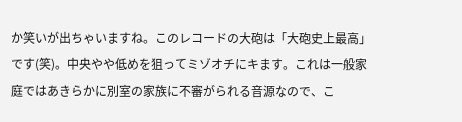か笑いが出ちゃいますね。このレコードの大砲は「大砲史上最高」です(笑)。中央やや低めを狙ってミゾオチにキます。これは一般家庭ではあきらかに別室の家族に不審がられる音源なので、こ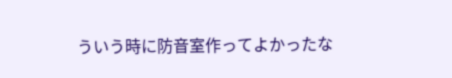ういう時に防音室作ってよかったな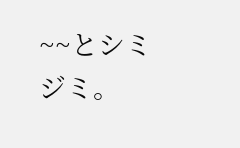~~とシミジミ。